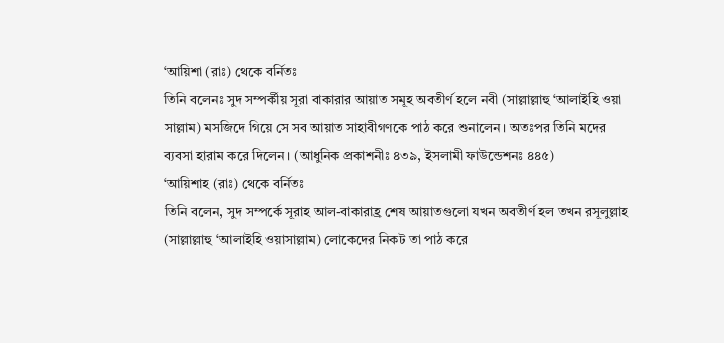‘আয়িশা (রাঃ) থেকে বর্নিতঃ
তিনি বলেনঃ সুদ সম্পর্কীয় সূরা বাকারার আয়াত সমূহ অবতীর্ণ হলে নবী (সাল্লাল্লাহু ‘আলাইহি ওয়া সাল্লাম) মসজিদে গিয়ে সে সব আয়াত সাহাবীগণকে পাঠ করে শুনালেন। অতঃপর তিনি মদের ব্যবসা হারাম করে দিলেন। (আধুনিক প্রকাশনীঃ ৪৩৯, ইসলামী ফাউন্ডেশনঃ ৪৪৫)
‘আয়িশাহ (রাঃ) থেকে বর্নিতঃ
তিনি বলেন, সুদ সম্পর্কে সূরাহ আল-বাকারাহ্র শেষ আয়াতগুলো যখন অবতীর্ণ হল তখন রসূলুল্লাহ (সাল্লাল্লাহু ‘আলাইহি ওয়াসাল্লাম) লোকেদের নিকট তা পাঠ করে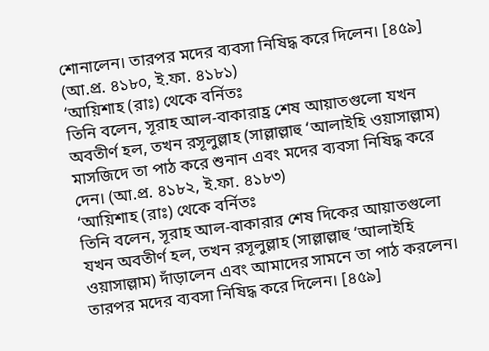শোনালেন। তারপর মদের ব্যবসা নিষিদ্ধ করে দিলেন। [৪৫৯] (আ.প্র. ৪১৮০, ই.ফা. ৪১৮১)
‘আয়িশাহ (রাঃ) থেকে বর্নিতঃ
তিনি বলেন, সূরাহ আল-বাকারাহ্র শেষ আয়াতগুলো যখন অবতীর্ণ হল, তখন রসূলুল্লাহ (সাল্লাল্লাহু ‘আলাইহি ওয়াসাল্লাম) মাসজিদে তা পাঠ করে শুনান এবং মদের ব্যবসা নিষিদ্ধ করে দেন। (আ.প্র. ৪১৮২, ই.ফা. ৪১৮৩)
‘আয়িশাহ (রাঃ) থেকে বর্নিতঃ
তিনি বলেন, সূরাহ আল-বাকারার শেষ দিকের আয়াতগুলো যখন অবতীর্ণ হল, তখন রসূলুল্লাহ (সাল্লাল্লাহু ‘আলাইহি ওয়াসাল্লাম) দাঁড়ালেন এবং আমাদের সামনে তা পাঠ করলেন। তারপর মদের ব্যবসা নিষিদ্ধ করে দিলেন। [৪৫৯]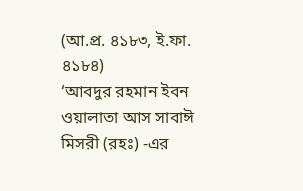(আ.প্র. ৪১৮৩, ই.ফা. ৪১৮৪)
‘আবদুর রহমান ইবন ওয়ালাতা আস সাবাঈ মিসরী (রহঃ) -এর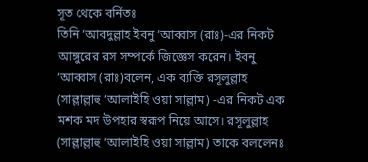সূত থেকে বর্নিতঃ
তিনি ‘আবদুল্লাহ ইবনু ‘আব্বাস (রাঃ)-এর নিকট আঙ্গুরের রস সম্পর্কে জিজ্ঞেস করেন। ইবনু ‘আব্বাস (রাঃ)বলেন, এক ব্যক্তি রসূলুল্লাহ (সাল্লাল্লাহু ‘আলাইহি ওয়া সাল্লাম) -এর নিকট এক মশক মদ উপহার স্বরূপ নিয়ে আসে। রসূলুল্লাহ (সাল্লাল্লাহু ‘আলাইহি ওয়া সাল্লাম) তাকে বললেনঃ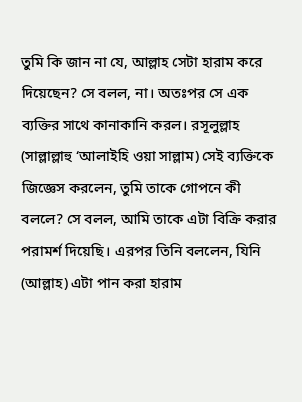তুমি কি জান না যে, আল্লাহ সেটা হারাম করে দিয়েছেন? সে বলল, না। অতঃপর সে এক ব্যক্তির সাথে কানাকানি করল। রসূলুল্লাহ (সাল্লাল্লাহু ‘আলাইহি ওয়া সাল্লাম) সেই ব্যক্তিকে জিজ্ঞেস করলেন, তুমি তাকে গোপনে কী বললে? সে বলল, আমি তাকে এটা বিক্রি করার পরামর্শ দিয়েছি। এরপর তিনি বললেন, যিনি (আল্লাহ) এটা পান করা হারাম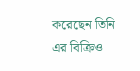করেছেন তিনি এর বিক্রিও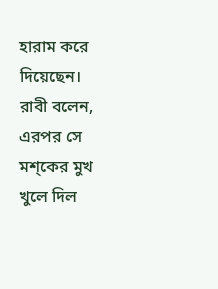হারাম করে দিয়েছেন। রাবী বলেন, এরপর সে মশ্কের মুখ খুলে দিল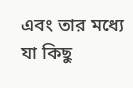এবং তার মধ্যে যা কিছু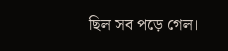ছিল সব পড়ে গেল।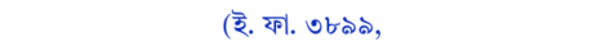(ই. ফা. ৩৮৯৯,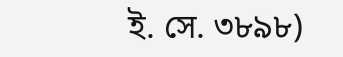ই. সে. ৩৮৯৮)